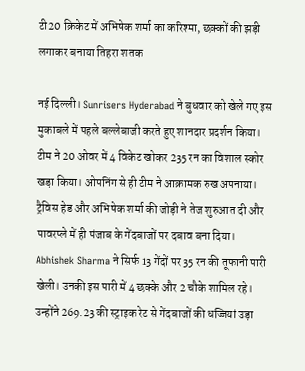टी20 क्रिकेट में अभिषेक शर्मा का करिश्मा, छक्कों की झड़ी लगाकर बनाया तिहरा शतक

नई दिल्ली। Sunrisers Hyderabad ने बुधवार को खेले गए इस मुकाबले में पहले बल्लेबाजी करते हुए शानदार प्रदर्शन किया। टीम ने 20 ओवर में 4 विकेट खोकर 235 रन का विशाल स्कोर खड़ा किया। ओपनिंग से ही टीम ने आक्रामक रुख अपनाया। ट्रैविस हेड और अभिषेक शर्मा की जोड़ी ने तेज शुरुआत दी और पावरप्ले में ही पंजाब के गेंदबाजों पर दबाव बना दिया। Abhishek Sharma ने सिर्फ 13 गेंदों पर 35 रन की तूफानी पारी खेली। उनकी इस पारी में 4 छक्के और 2 चौके शामिल रहे। उन्होंने 269.23 की स्ट्राइक रेट से गेंदबाजों की धज्जियां उड़ा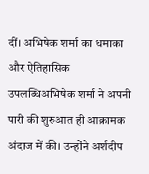दीं। अभिषेक शर्मा का धमाका और ऐतिहासिक उपलब्धिअभिषेक शर्मा ने अपनी पारी की शुरुआत ही आक्रामक अंदाज में की। उन्होंने अर्शदीप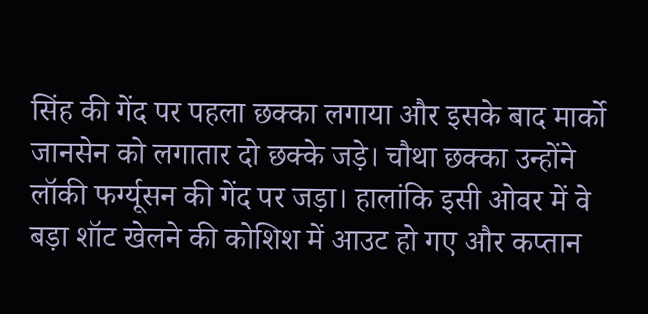सिंह की गेंद पर पहला छक्का लगाया और इसके बाद मार्को जानसेन को लगातार दो छक्के जड़े। चौथा छक्का उन्होंने लॉकी फर्ग्यूसन की गेंद पर जड़ा। हालांकि इसी ओवर में वे बड़ा शॉट खेलने की कोशिश में आउट हो गए और कप्तान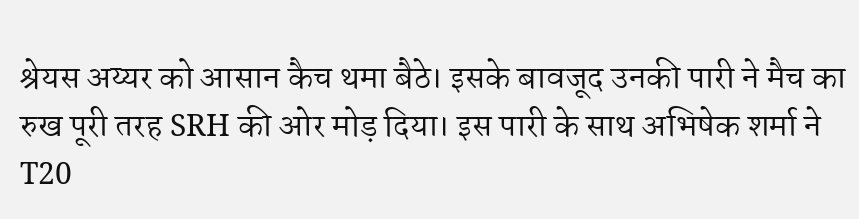श्रेयस अय्यर को आसान कैच थमा बैठे। इसके बावजूद उनकी पारी ने मैच का रुख पूरी तरह SRH की ओर मोड़ दिया। इस पारी के साथ अभिषेक शर्मा ने T20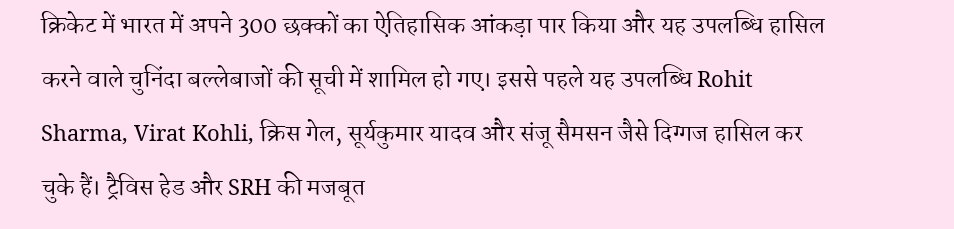क्रिकेट में भारत में अपने 300 छक्कों का ऐतिहासिक आंकड़ा पार किया और यह उपलब्धि हासिल करने वाले चुनिंदा बल्लेबाजों की सूची में शामिल हो गए। इससे पहले यह उपलब्धि Rohit Sharma, Virat Kohli, क्रिस गेल, सूर्यकुमार यादव और संजू सैमसन जैसे दिग्गज हासिल कर चुके हैं। ट्रैविस हेड और SRH की मजबूत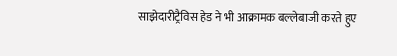साझेदारीट्रैविस हेड ने भी आक्रामक बल्लेबाजी करते हुए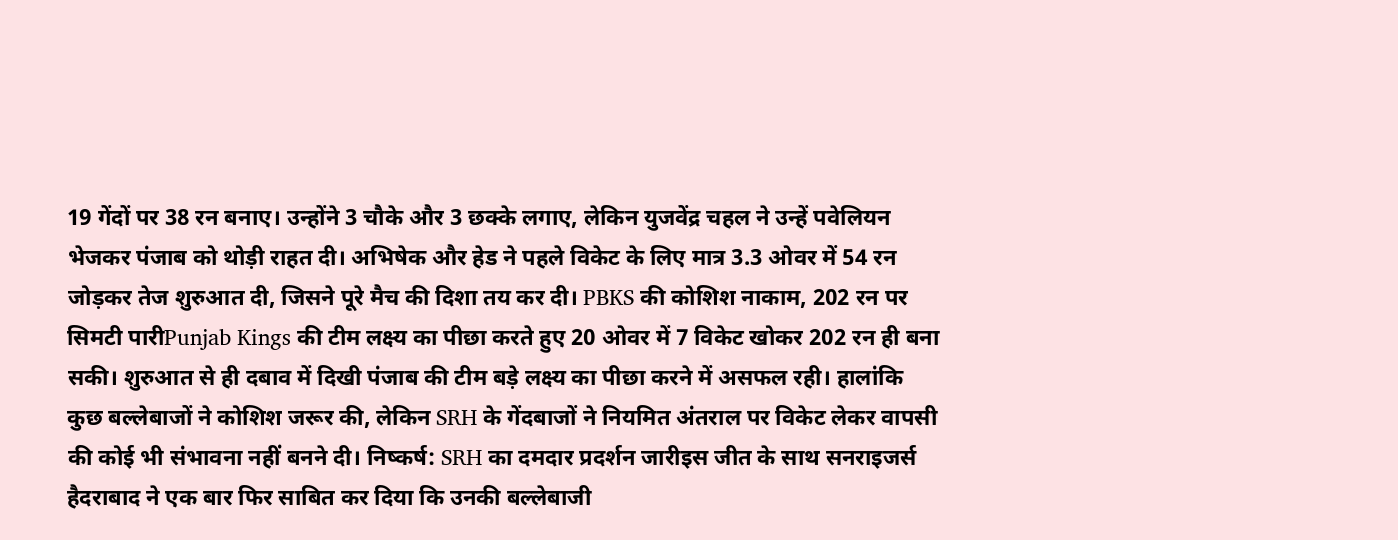19 गेंदों पर 38 रन बनाए। उन्होंने 3 चौके और 3 छक्के लगाए, लेकिन युजवेंद्र चहल ने उन्हें पवेलियन भेजकर पंजाब को थोड़ी राहत दी। अभिषेक और हेड ने पहले विकेट के लिए मात्र 3.3 ओवर में 54 रन जोड़कर तेज शुरुआत दी, जिसने पूरे मैच की दिशा तय कर दी। PBKS की कोशिश नाकाम, 202 रन पर सिमटी पारीPunjab Kings की टीम लक्ष्य का पीछा करते हुए 20 ओवर में 7 विकेट खोकर 202 रन ही बना सकी। शुरुआत से ही दबाव में दिखी पंजाब की टीम बड़े लक्ष्य का पीछा करने में असफल रही। हालांकि कुछ बल्लेबाजों ने कोशिश जरूर की, लेकिन SRH के गेंदबाजों ने नियमित अंतराल पर विकेट लेकर वापसी की कोई भी संभावना नहीं बनने दी। निष्कर्ष: SRH का दमदार प्रदर्शन जारीइस जीत के साथ सनराइजर्स हैदराबाद ने एक बार फिर साबित कर दिया कि उनकी बल्लेबाजी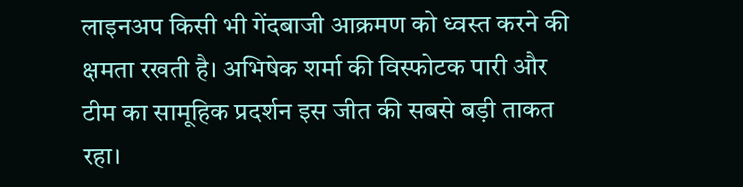लाइनअप किसी भी गेंदबाजी आक्रमण को ध्वस्त करने की क्षमता रखती है। अभिषेक शर्मा की विस्फोटक पारी और टीम का सामूहिक प्रदर्शन इस जीत की सबसे बड़ी ताकत रहा।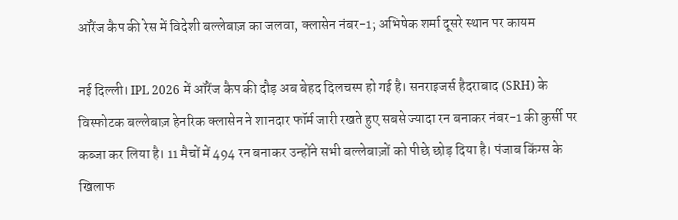ऑरेंज कैप की रेस में विदेशी बल्लेबाज़ का जलवा, क्लासेन नंबर-1; अभिषेक शर्मा दूसरे स्थान पर कायम

नई दिल्ली। IPL 2026 में ऑरेंज कैप की दौड़ अब बेहद दिलचस्प हो गई है। सनराइजर्स हैदराबाद (SRH) के विस्फोटक बल्लेबाज़ हेनरिक क्लासेन ने शानदार फॉर्म जारी रखते हुए सबसे ज्यादा रन बनाकर नंबर-1 की कुर्सी पर कब्जा कर लिया है। 11 मैचों में 494 रन बनाकर उन्होंने सभी बल्लेबाज़ों को पीछे छोड़ दिया है। पंजाब किंग्स के खिलाफ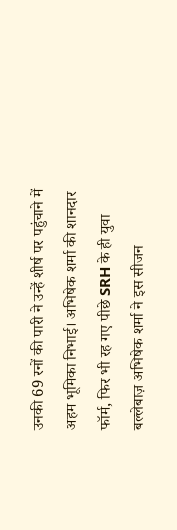उनकी 69 रनों की पारी ने उन्हें शीर्ष पर पहुंचाने में अहम भूमिका निभाई। अभिषेक शर्मा की शानदार फॉर्म, फिर भी रह गए पीछे SRH के ही युवा बल्लेबाज़ अभिषेक शर्मा ने इस सीजन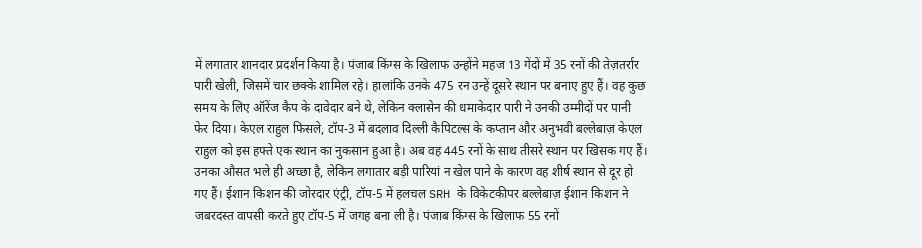में लगातार शानदार प्रदर्शन किया है। पंजाब किंग्स के खिलाफ उन्होंने महज 13 गेंदों में 35 रनों की तेज़तर्रार पारी खेली, जिसमें चार छक्के शामिल रहे। हालांकि उनके 475 रन उन्हें दूसरे स्थान पर बनाए हुए हैं। वह कुछ समय के लिए ऑरेंज कैप के दावेदार बने थे, लेकिन क्लासेन की धमाकेदार पारी ने उनकी उम्मीदों पर पानी फेर दिया। केएल राहुल फिसले, टॉप-3 में बदलाव दिल्ली कैपिटल्स के कप्तान और अनुभवी बल्लेबाज़ केएल राहुल को इस हफ्ते एक स्थान का नुकसान हुआ है। अब वह 445 रनों के साथ तीसरे स्थान पर खिसक गए हैं। उनका औसत भले ही अच्छा है, लेकिन लगातार बड़ी पारियां न खेल पाने के कारण वह शीर्ष स्थान से दूर हो गए हैं। ईशान किशन की जोरदार एंट्री, टॉप-5 में हलचल SRH के विकेटकीपर बल्लेबाज़ ईशान किशन ने जबरदस्त वापसी करते हुए टॉप-5 में जगह बना ली है। पंजाब किंग्स के खिलाफ 55 रनों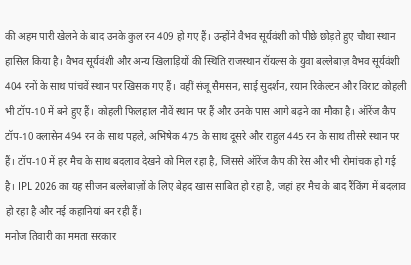की अहम पारी खेलने के बाद उनके कुल रन 409 हो गए हैं। उन्होंने वैभव सूर्यवंशी को पीछे छोड़ते हुए चौथा स्थान हासिल किया है। वैभव सूर्यवंशी और अन्य खिलाड़ियों की स्थिति राजस्थान रॉयल्स के युवा बल्लेबाज़ वैभव सूर्यवंशी 404 रनों के साथ पांचवें स्थान पर खिसक गए हैं। वहीं संजू सैमसन, साई सुदर्शन, रयान रिकेल्टन और विराट कोहली भी टॉप-10 में बने हुए हैं। कोहली फिलहाल नौवें स्थान पर हैं और उनके पास आगे बढ़ने का मौका है। ऑरेंज कैप टॉप-10 क्लासेन 494 रन के साथ पहले, अभिषेक 475 के साथ दूसरे और राहुल 445 रन के साथ तीसरे स्थान पर हैं। टॉप-10 में हर मैच के साथ बदलाव देखने को मिल रहा है, जिससे ऑरेंज कैप की रेस और भी रोमांचक हो गई है। IPL 2026 का यह सीजन बल्लेबाज़ों के लिए बेहद खास साबित हो रहा है, जहां हर मैच के बाद रैंकिंग में बदलाव हो रहा है और नई कहानियां बन रही हैं।
मनोज तिवारी का ममता सरकार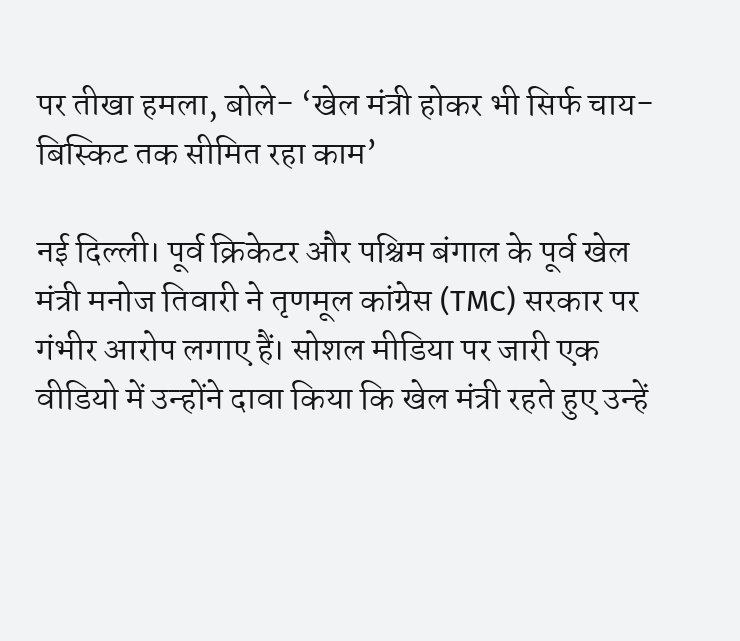पर तीखा हमला, बोले- ‘खेल मंत्री होकर भी सिर्फ चाय-बिस्किट तक सीमित रहा काम’

नई दिल्ली। पूर्व क्रिकेटर और पश्चिम बंगाल के पूर्व खेल मंत्री मनोज तिवारी ने तृणमूल कांग्रेस (TMC) सरकार पर गंभीर आरोप लगाए हैं। सोशल मीडिया पर जारी एक वीडियो में उन्होंने दावा किया कि खेल मंत्री रहते हुए उन्हें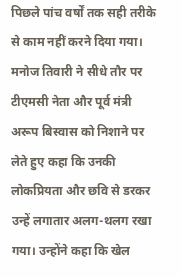पिछले पांच वर्षों तक सही तरीके से काम नहीं करने दिया गया। मनोज तिवारी ने सीधे तौर पर टीएमसी नेता और पूर्व मंत्री अरूप बिस्वास को निशाने पर लेते हुए कहा कि उनकी लोकप्रियता और छवि से डरकर उन्हें लगातार अलग-थलग रखा गया। उन्होंने कहा कि खेल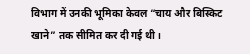विभाग में उनकी भूमिका केवल “चाय और बिस्किट खाने” तक सीमित कर दी गई थी।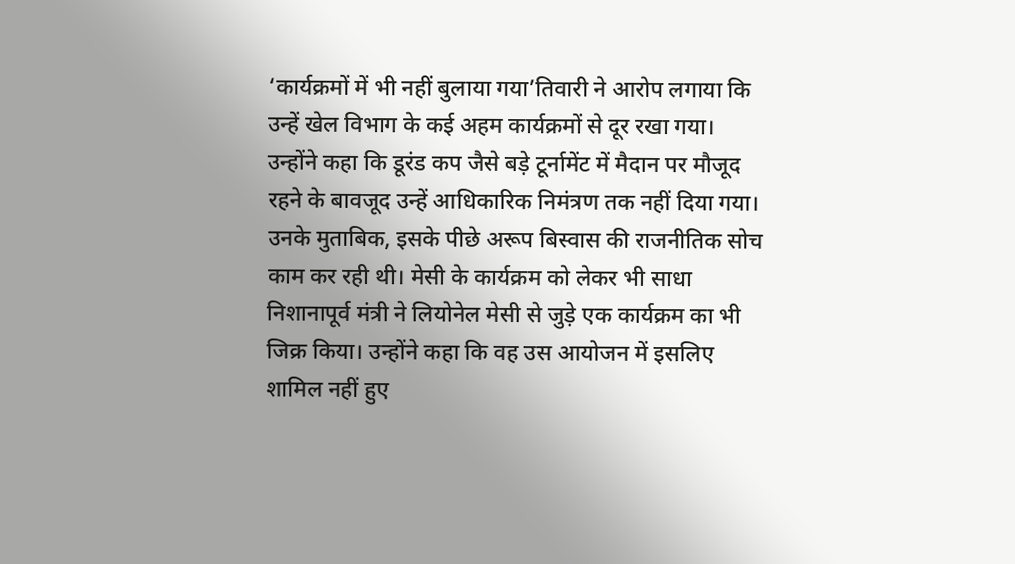‘कार्यक्रमों में भी नहीं बुलाया गया’तिवारी ने आरोप लगाया कि उन्हें खेल विभाग के कई अहम कार्यक्रमों से दूर रखा गया। उन्होंने कहा कि डूरंड कप जैसे बड़े टूर्नामेंट में मैदान पर मौजूद रहने के बावजूद उन्हें आधिकारिक निमंत्रण तक नहीं दिया गया। उनके मुताबिक, इसके पीछे अरूप बिस्वास की राजनीतिक सोच काम कर रही थी। मेसी के कार्यक्रम को लेकर भी साधा निशानापूर्व मंत्री ने लियोनेल मेसी से जुड़े एक कार्यक्रम का भी जिक्र किया। उन्होंने कहा कि वह उस आयोजन में इसलिए शामिल नहीं हुए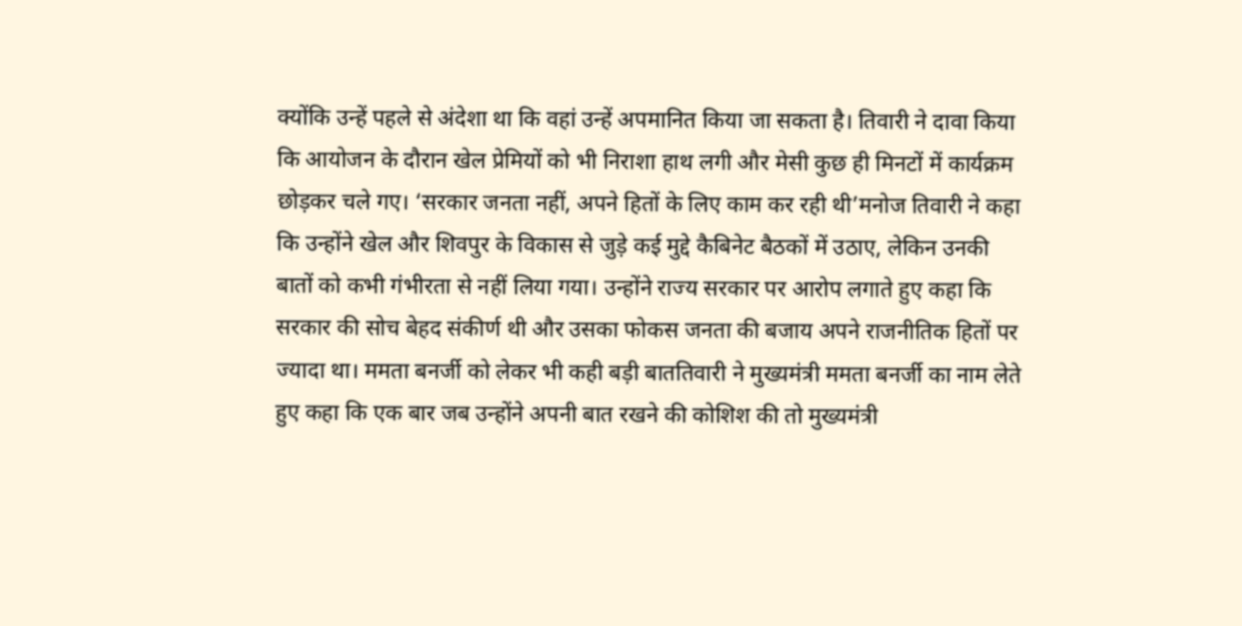क्योंकि उन्हें पहले से अंदेशा था कि वहां उन्हें अपमानित किया जा सकता है। तिवारी ने दावा किया कि आयोजन के दौरान खेल प्रेमियों को भी निराशा हाथ लगी और मेसी कुछ ही मिनटों में कार्यक्रम छोड़कर चले गए। ‘सरकार जनता नहीं, अपने हितों के लिए काम कर रही थी’मनोज तिवारी ने कहा कि उन्होंने खेल और शिवपुर के विकास से जुड़े कई मुद्दे कैबिनेट बैठकों में उठाए, लेकिन उनकी बातों को कभी गंभीरता से नहीं लिया गया। उन्होंने राज्य सरकार पर आरोप लगाते हुए कहा कि सरकार की सोच बेहद संकीर्ण थी और उसका फोकस जनता की बजाय अपने राजनीतिक हितों पर ज्यादा था। ममता बनर्जी को लेकर भी कही बड़ी बाततिवारी ने मुख्यमंत्री ममता बनर्जी का नाम लेते हुए कहा कि एक बार जब उन्होंने अपनी बात रखने की कोशिश की तो मुख्यमंत्री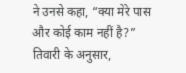ने उनसे कहा, “क्या मेरे पास और कोई काम नहीं है?” तिवारी के अनुसार,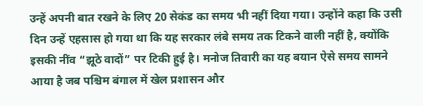उन्हें अपनी बात रखने के लिए 20 सेकंड का समय भी नहीं दिया गया। उन्होंने कहा कि उसी दिन उन्हें एहसास हो गया था कि यह सरकार लंबे समय तक टिकने वाली नहीं है, क्योंकि इसकी नींव “झूठे वादों” पर टिकी हुई है। मनोज तिवारी का यह बयान ऐसे समय सामने आया है जब पश्चिम बंगाल में खेल प्रशासन और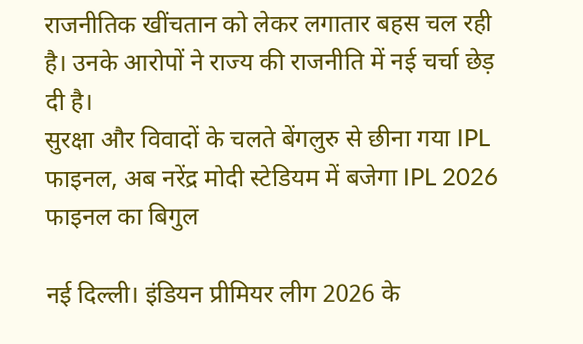राजनीतिक खींचतान को लेकर लगातार बहस चल रही है। उनके आरोपों ने राज्य की राजनीति में नई चर्चा छेड़ दी है।
सुरक्षा और विवादों के चलते बेंगलुरु से छीना गया IPL फाइनल, अब नरेंद्र मोदी स्टेडियम में बजेगा IPL 2026 फाइनल का बिगुल

नई दिल्ली। इंडियन प्रीमियर लीग 2026 के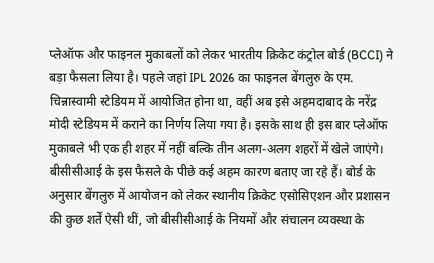प्लेऑफ और फाइनल मुकाबलों को लेकर भारतीय क्रिकेट कंट्रोल बोर्ड (BCCI) ने बड़ा फैसला लिया है। पहले जहां IPL 2026 का फाइनल बेंगलुरु के एम. चिन्नास्वामी स्टेडियम में आयोजित होना था, वहीं अब इसे अहमदाबाद के नरेंद्र मोदी स्टेडियम में कराने का निर्णय लिया गया है। इसके साथ ही इस बार प्लेऑफ मुकाबले भी एक ही शहर में नहीं बल्कि तीन अलग-अलग शहरों में खेले जाएंगे। बीसीसीआई के इस फैसले के पीछे कई अहम कारण बताए जा रहे हैं। बोर्ड के अनुसार बेंगलुरु में आयोजन को लेकर स्थानीय क्रिकेट एसोसिएशन और प्रशासन की कुछ शर्तें ऐसी थीं, जो बीसीसीआई के नियमों और संचालन व्यवस्था के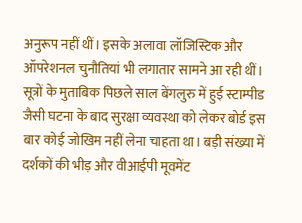अनुरूप नहीं थीं। इसके अलावा लॉजिस्टिक और ऑपरेशनल चुनौतियां भी लगातार सामने आ रही थीं। सूत्रों के मुताबिक पिछले साल बेंगलुरु में हुई स्टाम्पीड जैसी घटना के बाद सुरक्षा व्यवस्था को लेकर बोर्ड इस बार कोई जोखिम नहीं लेना चाहता था। बड़ी संख्या में दर्शकों की भीड़ और वीआईपी मूवमेंट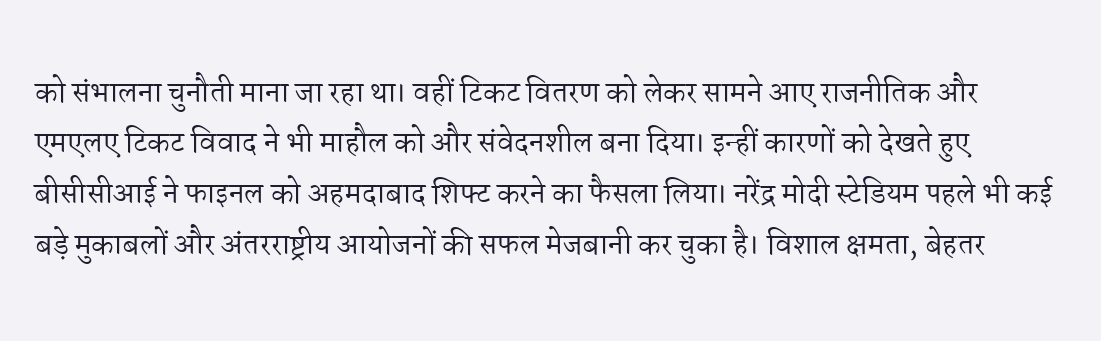को संभालना चुनौती माना जा रहा था। वहीं टिकट वितरण को लेकर सामने आए राजनीतिक और एमएलए टिकट विवाद ने भी माहौल को और संवेदनशील बना दिया। इन्हीं कारणों को देखते हुए बीसीसीआई ने फाइनल को अहमदाबाद शिफ्ट करने का फैसला लिया। नरेंद्र मोदी स्टेडियम पहले भी कई बड़े मुकाबलों और अंतरराष्ट्रीय आयोजनों की सफल मेजबानी कर चुका है। विशाल क्षमता, बेहतर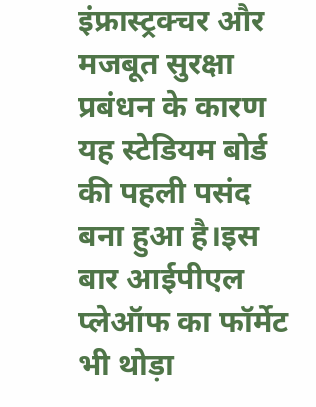इंफ्रास्ट्रक्चर और मजबूत सुरक्षा प्रबंधन के कारण यह स्टेडियम बोर्ड की पहली पसंद बना हुआ है।इस बार आईपीएल प्लेऑफ का फॉर्मेट भी थोड़ा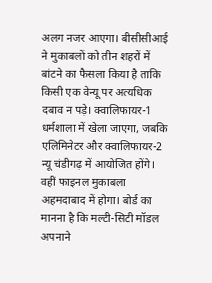अलग नजर आएगा। बीसीसीआई ने मुकाबलों को तीन शहरों में बांटने का फैसला किया है ताकि किसी एक वेन्यू पर अत्यधिक दबाव न पड़े। क्वालिफायर-1 धर्मशाला में खेला जाएगा, जबकि एलिमिनेटर और क्वालिफायर-2 न्यू चंडीगढ़ में आयोजित होंगे। वहीं फाइनल मुकाबला अहमदाबाद में होगा। बोर्ड का मानना है कि मल्टी-सिटी मॉडल अपनाने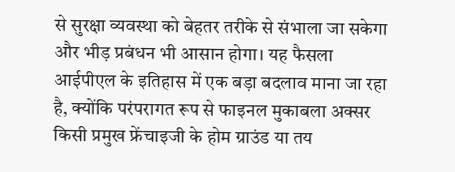से सुरक्षा व्यवस्था को बेहतर तरीके से संभाला जा सकेगा और भीड़ प्रबंधन भी आसान होगा। यह फैसला आईपीएल के इतिहास में एक बड़ा बदलाव माना जा रहा है, क्योंकि परंपरागत रूप से फाइनल मुकाबला अक्सर किसी प्रमुख फ्रेंचाइजी के होम ग्राउंड या तय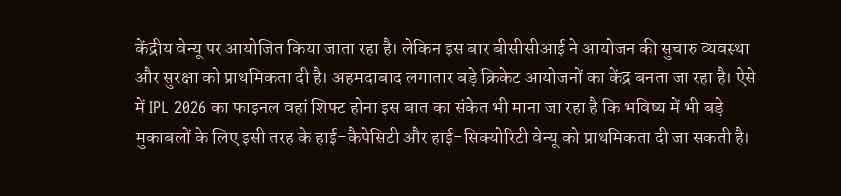केंद्रीय वेन्यू पर आयोजित किया जाता रहा है। लेकिन इस बार बीसीसीआई ने आयोजन की सुचारु व्यवस्था और सुरक्षा को प्राथमिकता दी है। अहमदाबाद लगातार बड़े क्रिकेट आयोजनों का केंद्र बनता जा रहा है। ऐसे में IPL 2026 का फाइनल वहां शिफ्ट होना इस बात का संकेत भी माना जा रहा है कि भविष्य में भी बड़े मुकाबलों के लिए इसी तरह के हाई-कैपेसिटी और हाई-सिक्योरिटी वेन्यू को प्राथमिकता दी जा सकती है।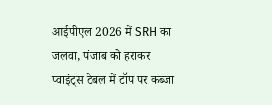आईपीएल 2026 में SRH का जलवा, पंजाब को हराकर प्वाइंट्स टेबल में टॉप पर कब्जा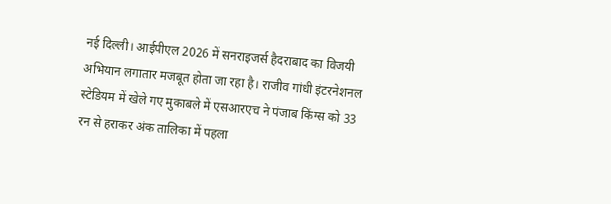नई दिल्ली। आईपीएल 2026 में सनराइजर्स हैदराबाद का विजयी अभियान लगातार मजबूत होता जा रहा है। राजीव गांधी इंटरनेशनल स्टेडियम में खेले गए मुकाबले में एसआरएच ने पंजाब किंग्स को 33 रन से हराकर अंक तालिका में पहला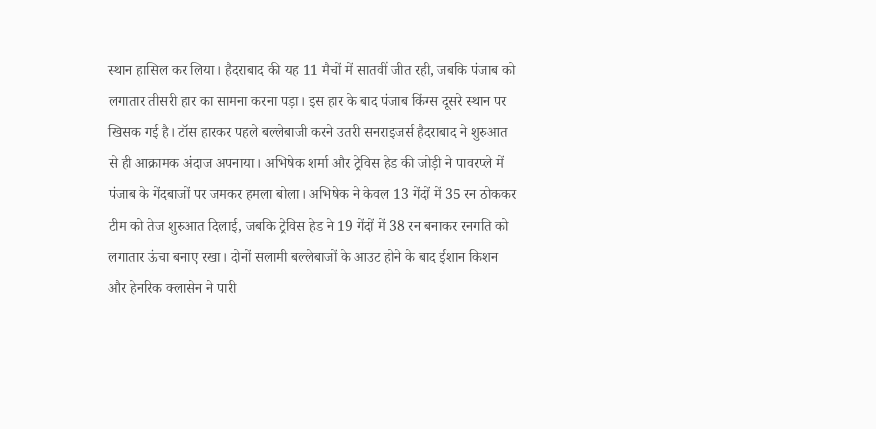स्थान हासिल कर लिया। हैदराबाद की यह 11 मैचों में सातवीं जीत रही, जबकि पंजाब को लगातार तीसरी हार का सामना करना पड़ा। इस हार के बाद पंजाब किंग्स दूसरे स्थान पर खिसक गई है। टॉस हारकर पहले बल्लेबाजी करने उतरी सनराइजर्स हैदराबाद ने शुरुआत से ही आक्रामक अंदाज अपनाया। अभिषेक शर्मा और ट्रेविस हेड की जोड़ी ने पावरप्ले में पंजाब के गेंदबाजों पर जमकर हमला बोला। अभिषेक ने केवल 13 गेंदों में 35 रन ठोककर टीम को तेज शुरुआत दिलाई, जबकि ट्रेविस हेड ने 19 गेंदों में 38 रन बनाकर रनगति को लगातार ऊंचा बनाए रखा। दोनों सलामी बल्लेबाजों के आउट होने के बाद ईशान किशन और हेनरिक क्लासेन ने पारी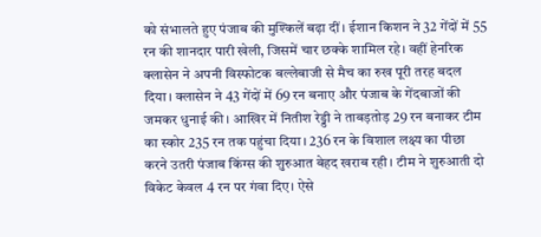को संभालते हुए पंजाब की मुश्किलें बढ़ा दीं। ईशान किशन ने 32 गेंदों में 55 रन की शानदार पारी खेली, जिसमें चार छक्के शामिल रहे। वहीं हेनरिक क्लासेन ने अपनी विस्फोटक बल्लेबाजी से मैच का रुख पूरी तरह बदल दिया। क्लासेन ने 43 गेंदों में 69 रन बनाए और पंजाब के गेंदबाजों की जमकर धुनाई की। आखिर में नितीश रेड्डी ने ताबड़तोड़ 29 रन बनाकर टीम का स्कोर 235 रन तक पहुंचा दिया। 236 रन के विशाल लक्ष्य का पीछा करने उतरी पंजाब किंग्स की शुरुआत बेहद खराब रही। टीम ने शुरुआती दो विकेट केवल 4 रन पर गंवा दिए। ऐसे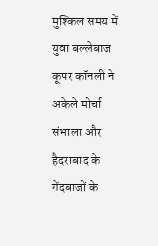मुश्किल समय में युवा बल्लेबाज कूपर कॉनली ने अकेले मोर्चा संभाला और हैदराबाद के गेंदबाजों के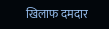खिलाफ दमदार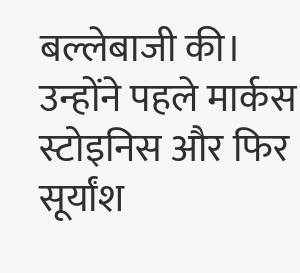बल्लेबाजी की। उन्होंने पहले मार्कस स्टोइनिस और फिर सूर्यांश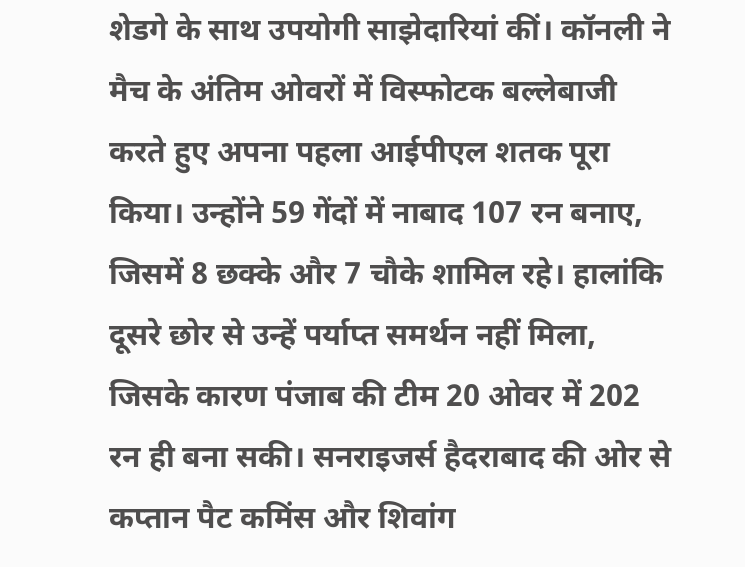शेडगे के साथ उपयोगी साझेदारियां कीं। कॉनली ने मैच के अंतिम ओवरों में विस्फोटक बल्लेबाजी करते हुए अपना पहला आईपीएल शतक पूरा किया। उन्होंने 59 गेंदों में नाबाद 107 रन बनाए, जिसमें 8 छक्के और 7 चौके शामिल रहे। हालांकि दूसरे छोर से उन्हें पर्याप्त समर्थन नहीं मिला, जिसके कारण पंजाब की टीम 20 ओवर में 202 रन ही बना सकी। सनराइजर्स हैदराबाद की ओर से कप्तान पैट कमिंस और शिवांग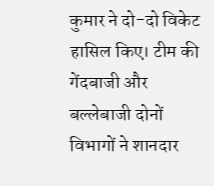कुमार ने दो-दो विकेट हासिल किए। टीम की गेंदबाजी और बल्लेबाजी दोनों विभागों ने शानदार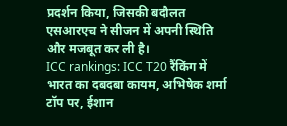प्रदर्शन किया, जिसकी बदौलत एसआरएच ने सीजन में अपनी स्थिति और मजबूत कर ली है।
ICC rankings: ICC T20 रैंकिंग में भारत का दबदबा कायम, अभिषेक शर्मा टॉप पर, ईशान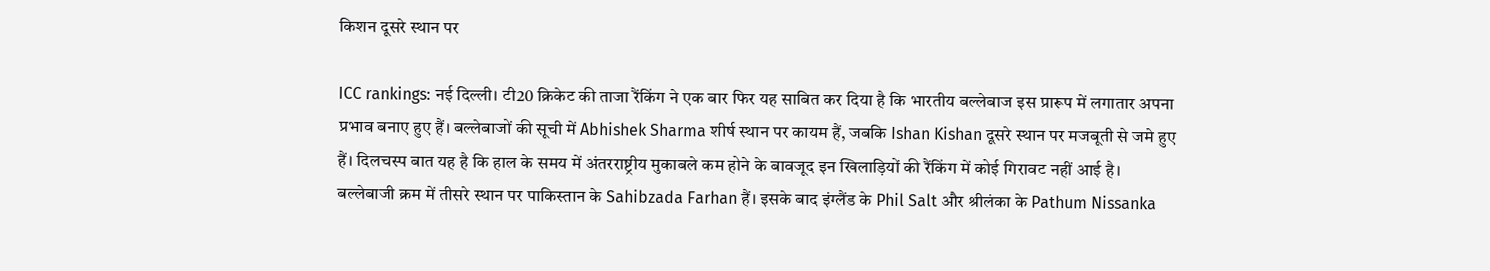किशन दूसरे स्थान पर

ICC rankings: नई दिल्ली। टी20 क्रिकेट की ताजा रैंकिंग ने एक बार फिर यह साबित कर दिया है कि भारतीय बल्लेबाज इस प्रारूप में लगातार अपना प्रभाव बनाए हुए हैं। बल्लेबाजों की सूची में Abhishek Sharma शीर्ष स्थान पर कायम हैं, जबकि Ishan Kishan दूसरे स्थान पर मजबूती से जमे हुए हैं। दिलचस्प बात यह है कि हाल के समय में अंतरराष्ट्रीय मुकाबले कम होने के बावजूद इन खिलाड़ियों की रैंकिंग में कोई गिरावट नहीं आई है। बल्लेबाजी क्रम में तीसरे स्थान पर पाकिस्तान के Sahibzada Farhan हैं। इसके बाद इंग्लैंड के Phil Salt और श्रीलंका के Pathum Nissanka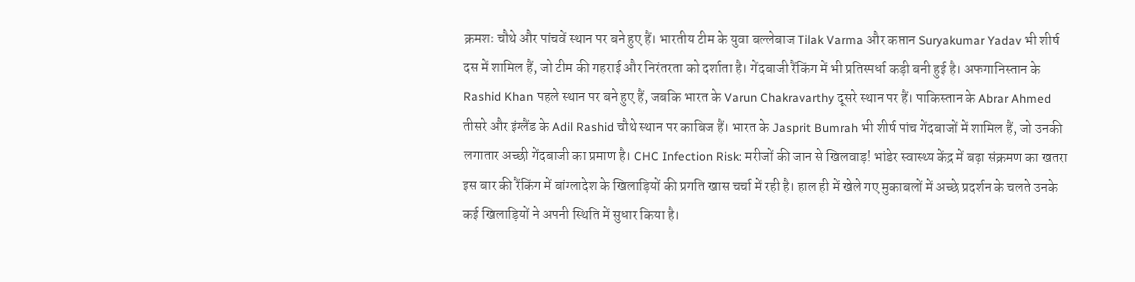क्रमशः चौथे और पांचवें स्थान पर बने हुए हैं। भारतीय टीम के युवा बल्लेबाज Tilak Varma और कप्तान Suryakumar Yadav भी शीर्ष दस में शामिल हैं, जो टीम की गहराई और निरंतरता को दर्शाता है। गेंदबाजी रैंकिंग में भी प्रतिस्पर्धा कड़ी बनी हुई है। अफगानिस्तान के Rashid Khan पहले स्थान पर बने हुए हैं, जबकि भारत के Varun Chakravarthy दूसरे स्थान पर हैं। पाकिस्तान के Abrar Ahmed तीसरे और इंग्लैंड के Adil Rashid चौथे स्थान पर काबिज हैं। भारत के Jasprit Bumrah भी शीर्ष पांच गेंदबाजों में शामिल हैं, जो उनकी लगातार अच्छी गेंदबाजी का प्रमाण है। CHC Infection Risk: मरीजों की जान से खिलवाड़! भांडेर स्वास्थ्य केंद्र में बढ़ा संक्रमण का खतरा इस बार की रैंकिंग में बांग्लादेश के खिलाड़ियों की प्रगति खास चर्चा में रही है। हाल ही में खेले गए मुकाबलों में अच्छे प्रदर्शन के चलते उनके कई खिलाड़ियों ने अपनी स्थिति में सुधार किया है।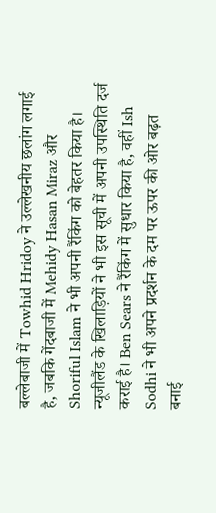बल्लेबाजी में Towhid Hridoy ने उल्लेखनीय छलांग लगाई है, जबकि गेंदबाजी में Mehidy Hasan Miraz और Shoriful Islam ने भी अपनी रैंकिंग को बेहतर किया है। न्यूजीलैंड के खिलाड़ियों ने भी इस सूची में अपनी उपस्थिति दर्ज कराई है। Ben Sears ने रैंकिंग में सुधार किया है, वहीं Ish Sodhi ने भी अपने प्रदर्शन के दम पर ऊपर की ओर बढ़त बनाई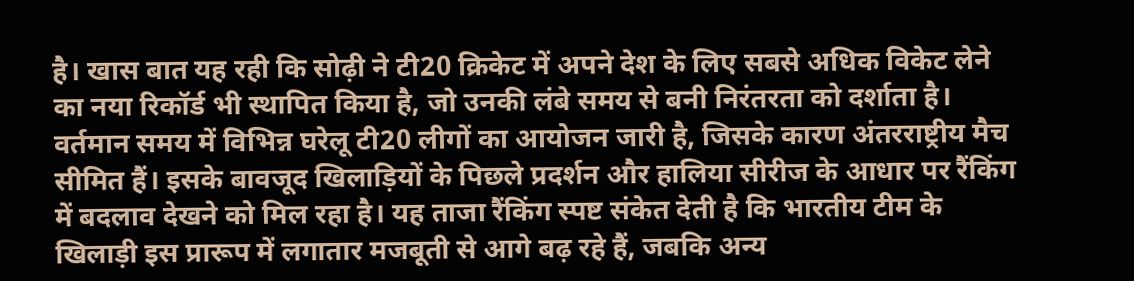है। खास बात यह रही कि सोढ़ी ने टी20 क्रिकेट में अपने देश के लिए सबसे अधिक विकेट लेने का नया रिकॉर्ड भी स्थापित किया है, जो उनकी लंबे समय से बनी निरंतरता को दर्शाता है। वर्तमान समय में विभिन्न घरेलू टी20 लीगों का आयोजन जारी है, जिसके कारण अंतरराष्ट्रीय मैच सीमित हैं। इसके बावजूद खिलाड़ियों के पिछले प्रदर्शन और हालिया सीरीज के आधार पर रैंकिंग में बदलाव देखने को मिल रहा है। यह ताजा रैंकिंग स्पष्ट संकेत देती है कि भारतीय टीम के खिलाड़ी इस प्रारूप में लगातार मजबूती से आगे बढ़ रहे हैं, जबकि अन्य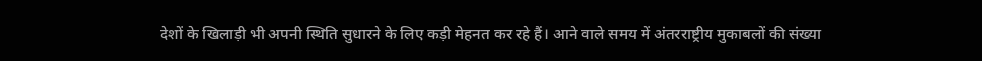देशों के खिलाड़ी भी अपनी स्थिति सुधारने के लिए कड़ी मेहनत कर रहे हैं। आने वाले समय में अंतरराष्ट्रीय मुकाबलों की संख्या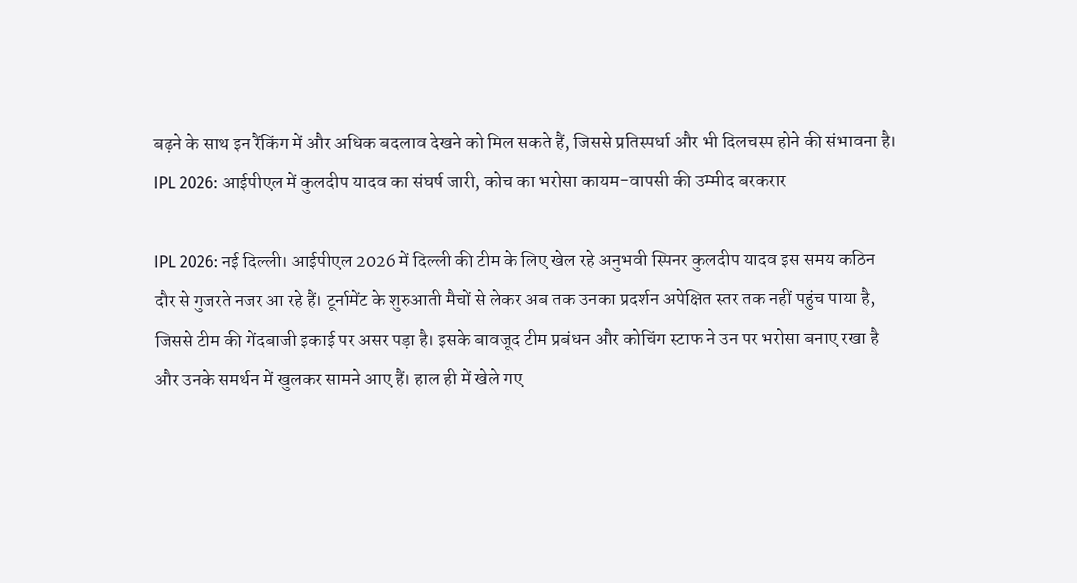बढ़ने के साथ इन रैंकिंग में और अधिक बदलाव देखने को मिल सकते हैं, जिससे प्रतिस्पर्धा और भी दिलचस्प होने की संभावना है।
IPL 2026: आईपीएल में कुलदीप यादव का संघर्ष जारी, कोच का भरोसा कायम-वापसी की उम्मीद बरकरार

IPL 2026: नई दिल्ली। आईपीएल 2026 में दिल्ली की टीम के लिए खेल रहे अनुभवी स्पिनर कुलदीप यादव इस समय कठिन दौर से गुजरते नजर आ रहे हैं। टूर्नामेंट के शुरुआती मैचों से लेकर अब तक उनका प्रदर्शन अपेक्षित स्तर तक नहीं पहुंच पाया है, जिससे टीम की गेंदबाजी इकाई पर असर पड़ा है। इसके बावजूद टीम प्रबंधन और कोचिंग स्टाफ ने उन पर भरोसा बनाए रखा है और उनके समर्थन में खुलकर सामने आए हैं। हाल ही में खेले गए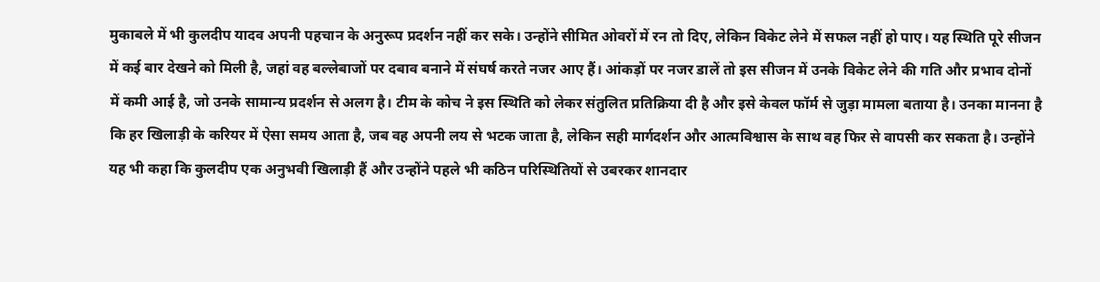मुकाबले में भी कुलदीप यादव अपनी पहचान के अनुरूप प्रदर्शन नहीं कर सके। उन्होंने सीमित ओवरों में रन तो दिए, लेकिन विकेट लेने में सफल नहीं हो पाए। यह स्थिति पूरे सीजन में कई बार देखने को मिली है, जहां वह बल्लेबाजों पर दबाव बनाने में संघर्ष करते नजर आए हैं। आंकड़ों पर नजर डालें तो इस सीजन में उनके विकेट लेने की गति और प्रभाव दोनों में कमी आई है, जो उनके सामान्य प्रदर्शन से अलग है। टीम के कोच ने इस स्थिति को लेकर संतुलित प्रतिक्रिया दी है और इसे केवल फॉर्म से जुड़ा मामला बताया है। उनका मानना है कि हर खिलाड़ी के करियर में ऐसा समय आता है, जब वह अपनी लय से भटक जाता है, लेकिन सही मार्गदर्शन और आत्मविश्वास के साथ वह फिर से वापसी कर सकता है। उन्होंने यह भी कहा कि कुलदीप एक अनुभवी खिलाड़ी हैं और उन्होंने पहले भी कठिन परिस्थितियों से उबरकर शानदार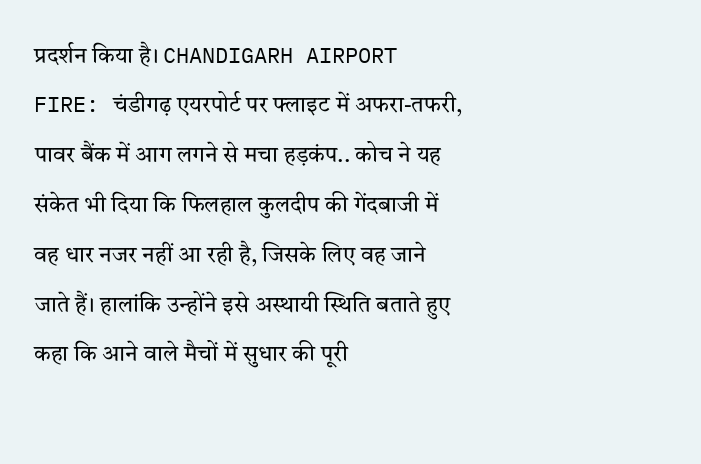प्रदर्शन किया है। CHANDIGARH AIRPORT FIRE: चंडीगढ़ एयरपोर्ट पर फ्लाइट में अफरा-तफरी, पावर बैंक में आग लगने से मचा हड़कंप.. कोच ने यह संकेत भी दिया कि फिलहाल कुलदीप की गेंदबाजी में वह धार नजर नहीं आ रही है, जिसके लिए वह जाने जाते हैं। हालांकि उन्होंने इसे अस्थायी स्थिति बताते हुए कहा कि आने वाले मैचों में सुधार की पूरी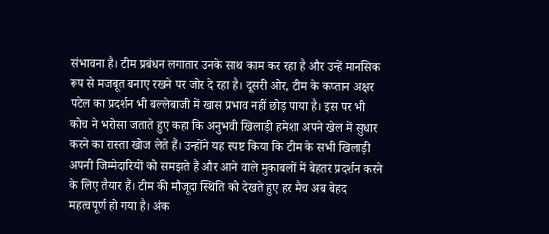संभावना है। टीम प्रबंधन लगातार उनके साथ काम कर रहा है और उन्हें मानसिक रूप से मजबूत बनाए रखने पर जोर दे रहा है। दूसरी ओर, टीम के कप्तान अक्षर पटेल का प्रदर्शन भी बल्लेबाजी में खास प्रभाव नहीं छोड़ पाया है। इस पर भी कोच ने भरोसा जताते हुए कहा कि अनुभवी खिलाड़ी हमेशा अपने खेल में सुधार करने का रास्ता खोज लेते हैं। उन्होंने यह स्पष्ट किया कि टीम के सभी खिलाड़ी अपनी जिम्मेदारियों को समझते हैं और आने वाले मुकाबलों में बेहतर प्रदर्शन करने के लिए तैयार हैं। टीम की मौजूदा स्थिति को देखते हुए हर मैच अब बेहद महत्वपूर्ण हो गया है। अंक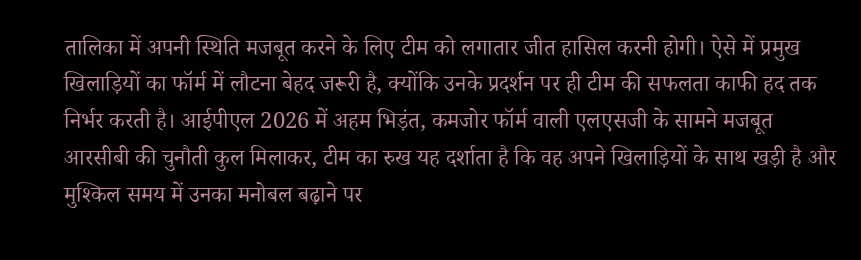तालिका में अपनी स्थिति मजबूत करने के लिए टीम को लगातार जीत हासिल करनी होगी। ऐसे में प्रमुख खिलाड़ियों का फॉर्म में लौटना बेहद जरूरी है, क्योंकि उनके प्रदर्शन पर ही टीम की सफलता काफी हद तक निर्भर करती है। आईपीएल 2026 में अहम भिड़ंत, कमजोर फॉर्म वाली एलएसजी के सामने मजबूत आरसीबी की चुनौती कुल मिलाकर, टीम का रुख यह दर्शाता है कि वह अपने खिलाड़ियों के साथ खड़ी है और मुश्किल समय में उनका मनोबल बढ़ाने पर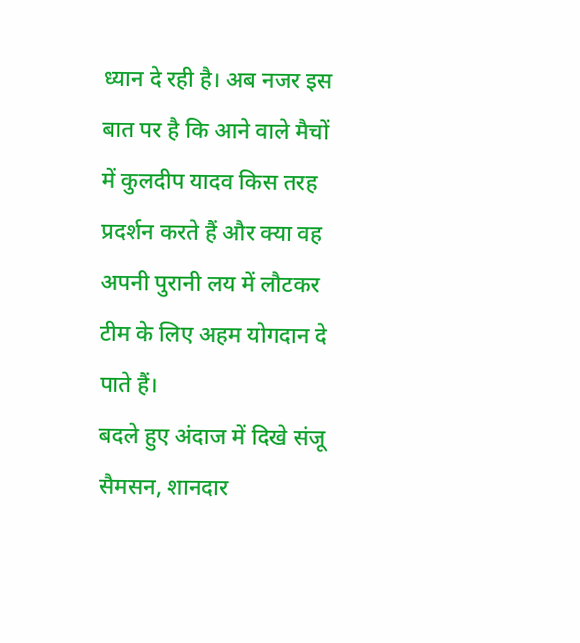ध्यान दे रही है। अब नजर इस बात पर है कि आने वाले मैचों में कुलदीप यादव किस तरह प्रदर्शन करते हैं और क्या वह अपनी पुरानी लय में लौटकर टीम के लिए अहम योगदान दे पाते हैं।
बदले हुए अंदाज में दिखे संजू सैमसन, शानदार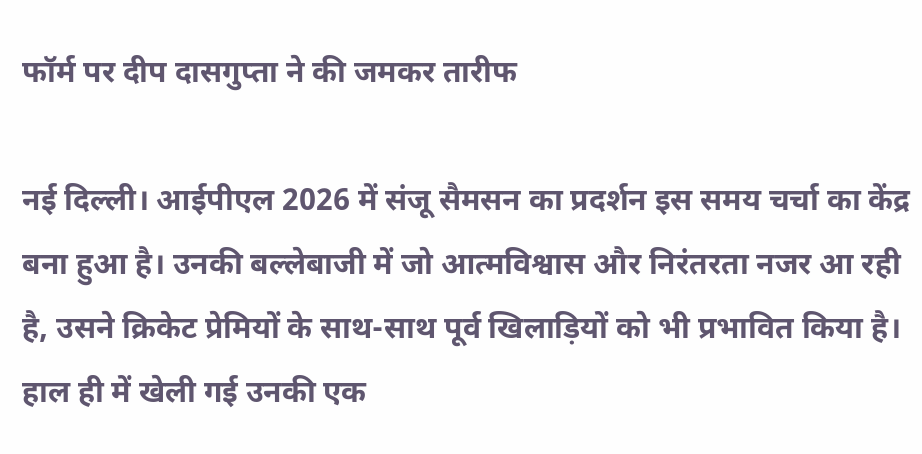फॉर्म पर दीप दासगुप्ता ने की जमकर तारीफ

नई दिल्ली। आईपीएल 2026 में संजू सैमसन का प्रदर्शन इस समय चर्चा का केंद्र बना हुआ है। उनकी बल्लेबाजी में जो आत्मविश्वास और निरंतरता नजर आ रही है, उसने क्रिकेट प्रेमियों के साथ-साथ पूर्व खिलाड़ियों को भी प्रभावित किया है। हाल ही में खेली गई उनकी एक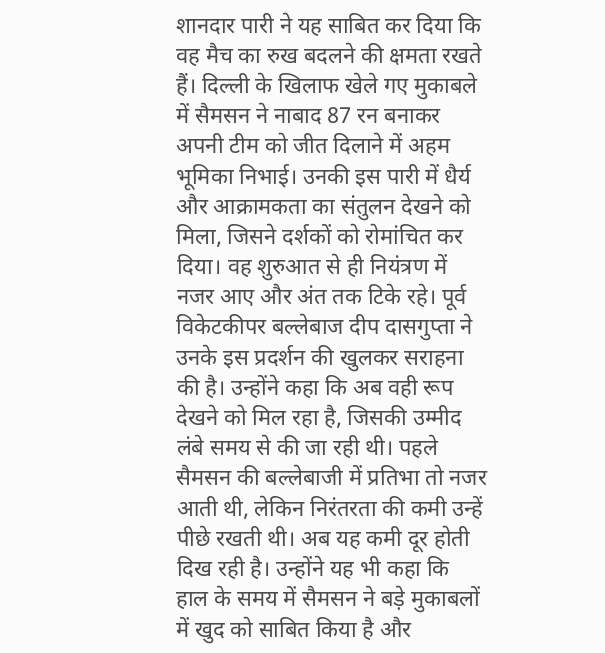शानदार पारी ने यह साबित कर दिया कि वह मैच का रुख बदलने की क्षमता रखते हैं। दिल्ली के खिलाफ खेले गए मुकाबले में सैमसन ने नाबाद 87 रन बनाकर अपनी टीम को जीत दिलाने में अहम भूमिका निभाई। उनकी इस पारी में धैर्य और आक्रामकता का संतुलन देखने को मिला, जिसने दर्शकों को रोमांचित कर दिया। वह शुरुआत से ही नियंत्रण में नजर आए और अंत तक टिके रहे। पूर्व विकेटकीपर बल्लेबाज दीप दासगुप्ता ने उनके इस प्रदर्शन की खुलकर सराहना की है। उन्होंने कहा कि अब वही रूप देखने को मिल रहा है, जिसकी उम्मीद लंबे समय से की जा रही थी। पहले सैमसन की बल्लेबाजी में प्रतिभा तो नजर आती थी, लेकिन निरंतरता की कमी उन्हें पीछे रखती थी। अब यह कमी दूर होती दिख रही है। उन्होंने यह भी कहा कि हाल के समय में सैमसन ने बड़े मुकाबलों में खुद को साबित किया है और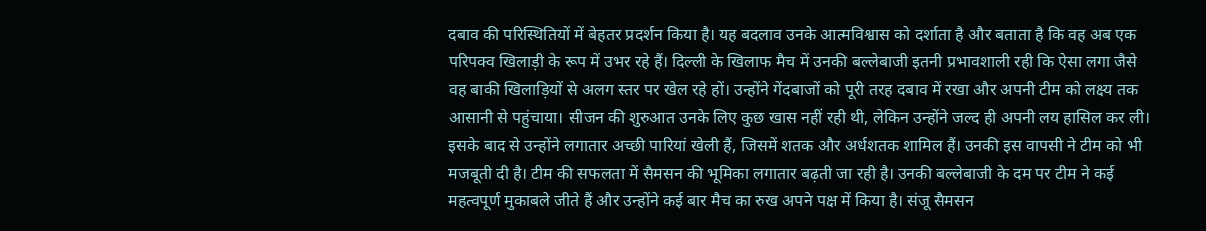दबाव की परिस्थितियों में बेहतर प्रदर्शन किया है। यह बदलाव उनके आत्मविश्वास को दर्शाता है और बताता है कि वह अब एक परिपक्व खिलाड़ी के रूप में उभर रहे हैं। दिल्ली के खिलाफ मैच में उनकी बल्लेबाजी इतनी प्रभावशाली रही कि ऐसा लगा जैसे वह बाकी खिलाड़ियों से अलग स्तर पर खेल रहे हों। उन्होंने गेंदबाजों को पूरी तरह दबाव में रखा और अपनी टीम को लक्ष्य तक आसानी से पहुंचाया। सीजन की शुरुआत उनके लिए कुछ खास नहीं रही थी, लेकिन उन्होंने जल्द ही अपनी लय हासिल कर ली। इसके बाद से उन्होंने लगातार अच्छी पारियां खेली हैं, जिसमें शतक और अर्धशतक शामिल हैं। उनकी इस वापसी ने टीम को भी मजबूती दी है। टीम की सफलता में सैमसन की भूमिका लगातार बढ़ती जा रही है। उनकी बल्लेबाजी के दम पर टीम ने कई महत्वपूर्ण मुकाबले जीते हैं और उन्होंने कई बार मैच का रुख अपने पक्ष में किया है। संजू सैमसन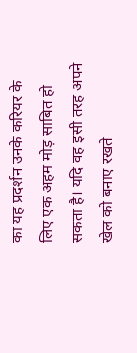का यह प्रदर्शन उनके करियर के लिए एक अहम मोड़ साबित हो सकता है। यदि वह इसी तरह अपने खेल को बनाए रखते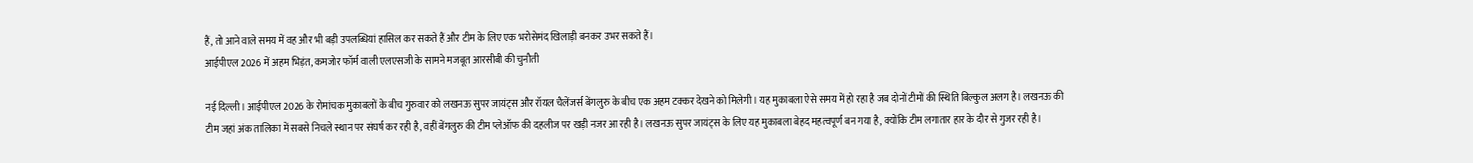हैं, तो आने वाले समय में वह और भी बड़ी उपलब्धियां हासिल कर सकते हैं और टीम के लिए एक भरोसेमंद खिलाड़ी बनकर उभर सकते हैं।
आईपीएल 2026 में अहम भिड़ंत, कमजोर फॉर्म वाली एलएसजी के सामने मजबूत आरसीबी की चुनौती

नई दिल्ली। आईपीएल 2026 के रोमांचक मुकाबलों के बीच गुरुवार को लखनऊ सुपर जायंट्स और रॉयल चैलेंजर्स बेंगलुरु के बीच एक अहम टक्कर देखने को मिलेगी। यह मुकाबला ऐसे समय में हो रहा है जब दोनों टीमों की स्थिति बिल्कुल अलग है। लखनऊ की टीम जहां अंक तालिका में सबसे निचले स्थान पर संघर्ष कर रही है, वहीं बेंगलुरु की टीम प्लेऑफ की दहलीज पर खड़ी नजर आ रही है। लखनऊ सुपर जायंट्स के लिए यह मुकाबला बेहद महत्वपूर्ण बन गया है, क्योंकि टीम लगातार हार के दौर से गुजर रही है।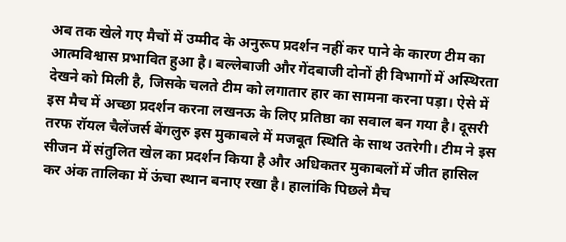अब तक खेले गए मैचों में उम्मीद के अनुरूप प्रदर्शन नहीं कर पाने के कारण टीम का आत्मविश्वास प्रभावित हुआ है। बल्लेबाजी और गेंदबाजी दोनों ही विभागों में अस्थिरता देखने को मिली है, जिसके चलते टीम को लगातार हार का सामना करना पड़ा। ऐसे में इस मैच में अच्छा प्रदर्शन करना लखनऊ के लिए प्रतिष्ठा का सवाल बन गया है। दूसरी तरफ रॉयल चैलेंजर्स बेंगलुरु इस मुकाबले में मजबूत स्थिति के साथ उतरेगी। टीम ने इस सीजन में संतुलित खेल का प्रदर्शन किया है और अधिकतर मुकाबलों में जीत हासिल कर अंक तालिका में ऊंचा स्थान बनाए रखा है। हालांकि पिछले मैच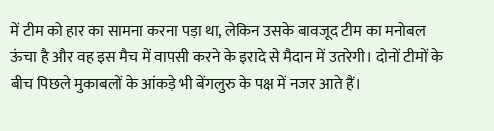में टीम को हार का सामना करना पड़ा था, लेकिन उसके बावजूद टीम का मनोबल ऊंचा है और वह इस मैच में वापसी करने के इरादे से मैदान में उतरेगी। दोनों टीमों के बीच पिछले मुकाबलों के आंकड़े भी बेंगलुरु के पक्ष में नजर आते हैं।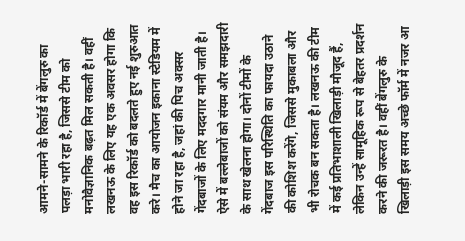आमने-सामने के रिकॉर्ड में बेंगलुरु का पलड़ा भारी रहा है, जिससे टीम को मनोवैज्ञानिक बढ़त मिल सकती है। वहीं लखनऊ के लिए यह एक अवसर होगा कि वह इस रिकॉर्ड को बदलते हुए नई शुरुआत करे। मैच का आयोजन इकाना स्टेडियम में होने जा रहा है, जहां की पिच अक्सर गेंदबाजों के लिए मददगार मानी जाती है। ऐसे में बल्लेबाजों को संयम और समझदारी के साथ खेलना होगा। दोनों टीमों के गेंदबाज इस परिस्थिति का फायदा उठाने की कोशिश करेंगे, जिससे मुकाबला और भी रोचक बन सकता है। लखनऊ की टीम में कई प्रतिभाशाली खिलाड़ी मौजूद हैं, लेकिन उन्हें सामूहिक रूप से बेहतर प्रदर्शन करने की जरूरत है। वहीं बेंगलुरु के खिलाड़ी इस समय अच्छे फॉर्म में नजर आ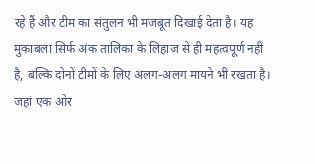रहे हैं और टीम का संतुलन भी मजबूत दिखाई देता है। यह मुकाबला सिर्फ अंक तालिका के लिहाज से ही महत्वपूर्ण नहीं है, बल्कि दोनों टीमों के लिए अलग-अलग मायने भी रखता है। जहां एक ओर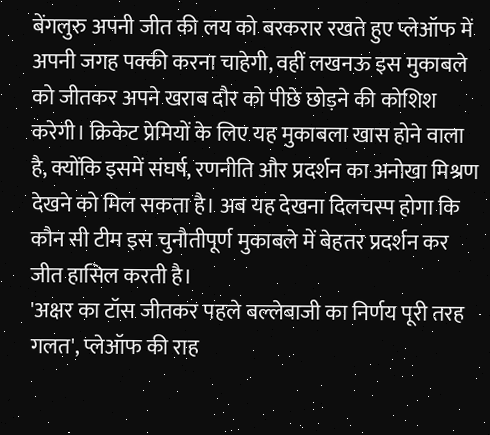बेंगलुरु अपनी जीत की लय को बरकरार रखते हुए प्लेऑफ में अपनी जगह पक्की करना चाहेगी, वहीं लखनऊ इस मुकाबले को जीतकर अपने खराब दौर को पीछे छोड़ने की कोशिश करेगी। क्रिकेट प्रेमियों के लिए यह मुकाबला खास होने वाला है, क्योंकि इसमें संघर्ष, रणनीति और प्रदर्शन का अनोखा मिश्रण देखने को मिल सकता है। अब यह देखना दिलचस्प होगा कि कौन सी टीम इस चुनौतीपूर्ण मुकाबले में बेहतर प्रदर्शन कर जीत हासिल करती है।
'अक्षर का टॉस जीतकर पहले बल्लेबाजी का निर्णय पूरी तरह गलत', प्लेऑफ की राह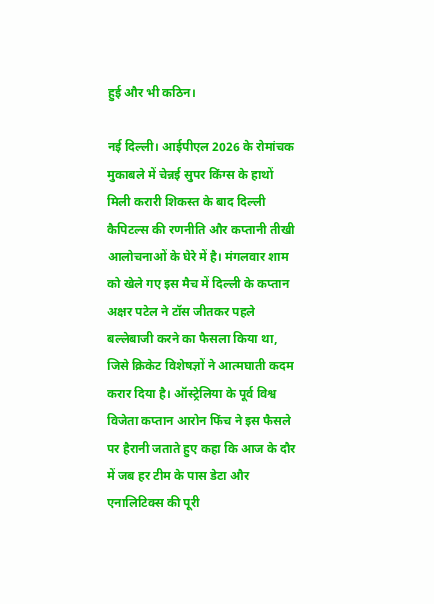हुई और भी कठिन।

नई दिल्ली। आईपीएल 2026 के रोमांचक मुकाबले में चेन्नई सुपर किंग्स के हाथों मिली करारी शिकस्त के बाद दिल्ली कैपिटल्स की रणनीति और कप्तानी तीखी आलोचनाओं के घेरे में है। मंगलवार शाम को खेले गए इस मैच में दिल्ली के कप्तान अक्षर पटेल ने टॉस जीतकर पहले बल्लेबाजी करने का फैसला किया था, जिसे क्रिकेट विशेषज्ञों ने आत्मघाती कदम करार दिया है। ऑस्ट्रेलिया के पूर्व विश्व विजेता कप्तान आरोन फिंच ने इस फैसले पर हैरानी जताते हुए कहा कि आज के दौर में जब हर टीम के पास डेटा और एनालिटिक्स की पूरी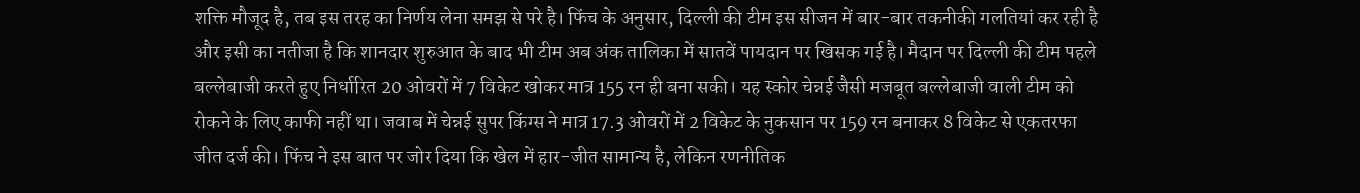शक्ति मौजूद है, तब इस तरह का निर्णय लेना समझ से परे है। फिंच के अनुसार, दिल्ली की टीम इस सीजन में बार-बार तकनीकी गलतियां कर रही है और इसी का नतीजा है कि शानदार शुरुआत के बाद भी टीम अब अंक तालिका में सातवें पायदान पर खिसक गई है। मैदान पर दिल्ली की टीम पहले बल्लेबाजी करते हुए निर्धारित 20 ओवरों में 7 विकेट खोकर मात्र 155 रन ही बना सकी। यह स्कोर चेन्नई जैसी मजबूत बल्लेबाजी वाली टीम को रोकने के लिए काफी नहीं था। जवाब में चेन्नई सुपर किंग्स ने मात्र 17.3 ओवरों में 2 विकेट के नुकसान पर 159 रन बनाकर 8 विकेट से एकतरफा जीत दर्ज की। फिंच ने इस बात पर जोर दिया कि खेल में हार-जीत सामान्य है, लेकिन रणनीतिक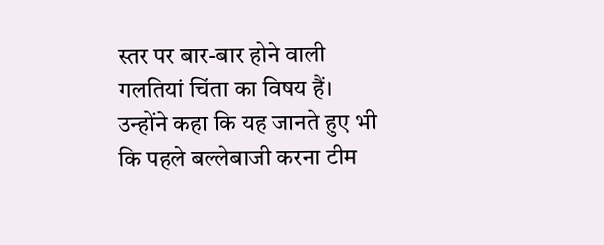स्तर पर बार-बार होने वाली गलतियां चिंता का विषय हैं। उन्होंने कहा कि यह जानते हुए भी कि पहले बल्लेबाजी करना टीम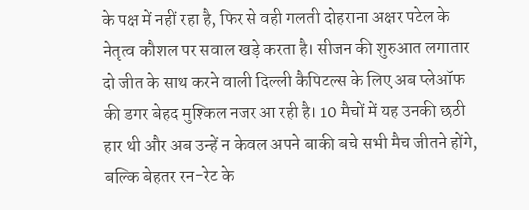के पक्ष में नहीं रहा है, फिर से वही गलती दोहराना अक्षर पटेल के नेतृत्व कौशल पर सवाल खड़े करता है। सीजन की शुरुआत लगातार दो जीत के साथ करने वाली दिल्ली कैपिटल्स के लिए अब प्लेऑफ की डगर बेहद मुश्किल नजर आ रही है। 10 मैचों में यह उनकी छठी हार थी और अब उन्हें न केवल अपने बाकी बचे सभी मैच जीतने होंगे, बल्कि बेहतर रन-रेट के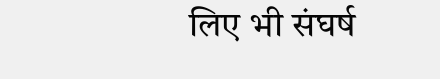लिए भी संघर्ष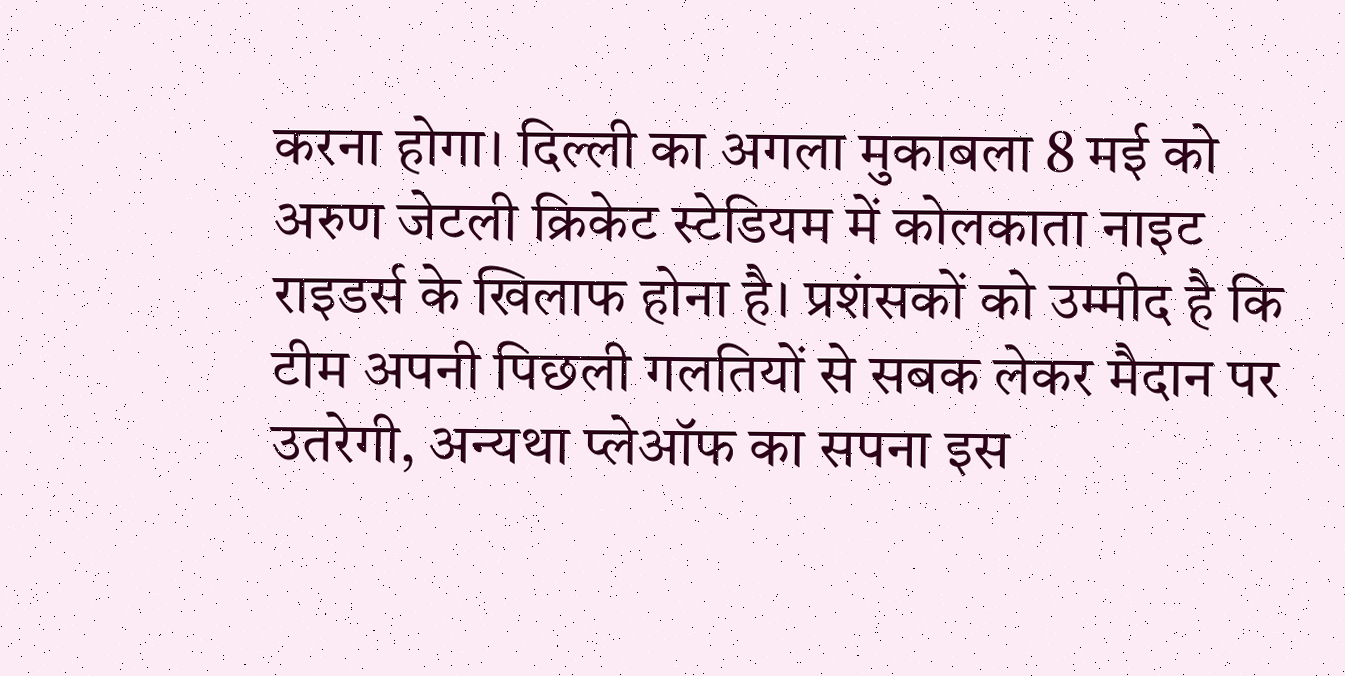करना होगा। दिल्ली का अगला मुकाबला 8 मई को अरुण जेटली क्रिकेट स्टेडियम में कोलकाता नाइट राइडर्स के खिलाफ होना है। प्रशंसकों को उम्मीद है कि टीम अपनी पिछली गलतियों से सबक लेकर मैदान पर उतरेगी, अन्यथा प्लेऑफ का सपना इस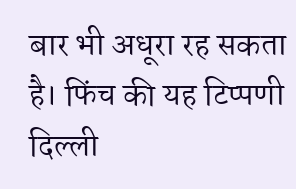बार भी अधूरा रह सकता है। फिंच की यह टिप्पणी दिल्ली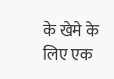के खेमे के लिए एक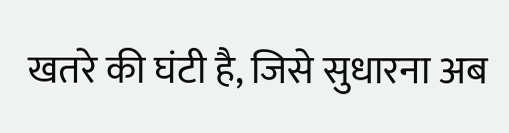खतरे की घंटी है, जिसे सुधारना अब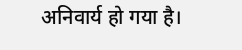अनिवार्य हो गया है।